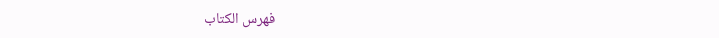فهرس الكتاب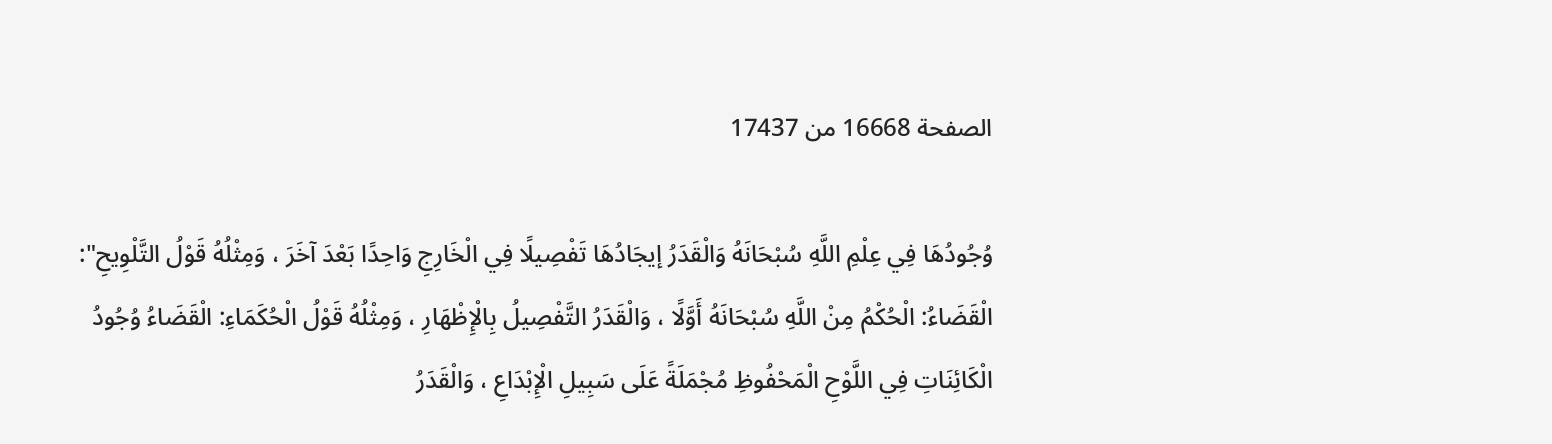الصفحة 16668 من 17437

وُجُودُهَا فِي عِلْمِ اللَّهِ سُبْحَانَهُ وَالْقَدَرُ إيجَادُهَا تَفْصِيلًا فِي الْخَارِجِ وَاحِدًا بَعْدَ آخَرَ ، وَمِثْلُهُ قَوْلُ التَّلْوِيحِ": الْقَضَاءُ: الْحُكْمُ مِنْ اللَّهِ سُبْحَانَهُ أَوَّلًا ، وَالْقَدَرُ التَّفْصِيلُ بِالْإِظْهَارِ ، وَمِثْلُهُ قَوْلُ الْحُكَمَاءِ: الْقَضَاءُ وُجُودُ الْكَائِنَاتِ فِي اللَّوْحِ الْمَحْفُوظِ مُجْمَلَةً عَلَى سَبِيلِ الْإِبْدَاعِ ، وَالْقَدَرُ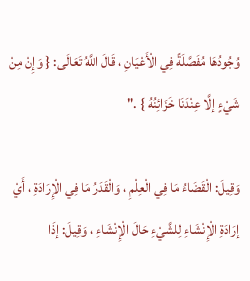وُجُودُهَا مُفَصَّلَةً فِي الْأَعْيَانِ ، قَالَ اللَّهُ تَعَالَى: { وَإِنْ مِنْ شَيْءٍ إلَّا عِنْدَنَا خَزَائِنُهُ } ."

وَقِيلَ: الْقَضَاءُ مَا فِي الْعِلْمِ ، وَالْقَدَرُ مَا فِي الْإِرَادَةِ ، أَيْ إرَادَةِ الْإِنْشَاءِ لِلشَّيْءِ حَالَ الْإِنْشَاءِ ، وَقِيلَ: إذَا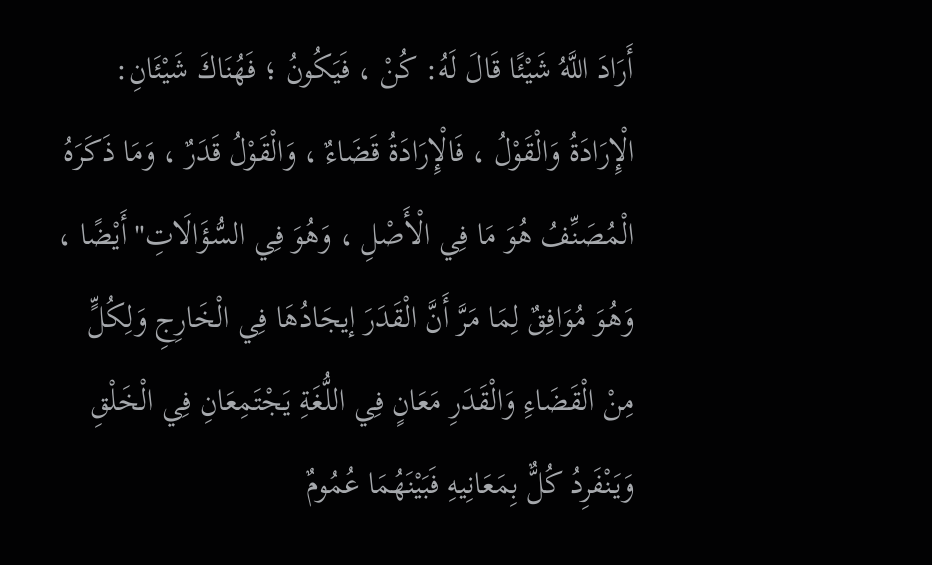أَرَادَ اللَّهُ شَيْئًا قَالَ لَهُ: كُنْ ، فَيَكُونُ ؛ فَهُنَاكَ شَيْئَانِ: الْإِرَادَةُ وَالْقَوْلُ ، فَالْإِرَادَةُ قَضَاءٌ ، وَالْقَوْلُ قَدَرٌ ، وَمَا ذَكَرَهُ الْمُصَنِّفُ هُوَ مَا فِي الْأَصْلِ ، وَهُوَ فِي السُّؤَالَاتِ"أَيْضًا ، وَهُوَ مُوَافِقٌ لِمَا مَرَّ أَنَّ الْقَدَرَ إيجَادُهَا فِي الْخَارِجِ وَلِكُلٍّ مِنْ الْقَضَاءِ وَالْقَدَرِ مَعَانٍ فِي اللُّغَةِ يَجْتَمِعَانِ فِي الْخَلْقِ وَيَنْفَرِدُ كُلٌّ بِمَعَانِيهِ فَبَيْنَهُمَا عُمُومٌ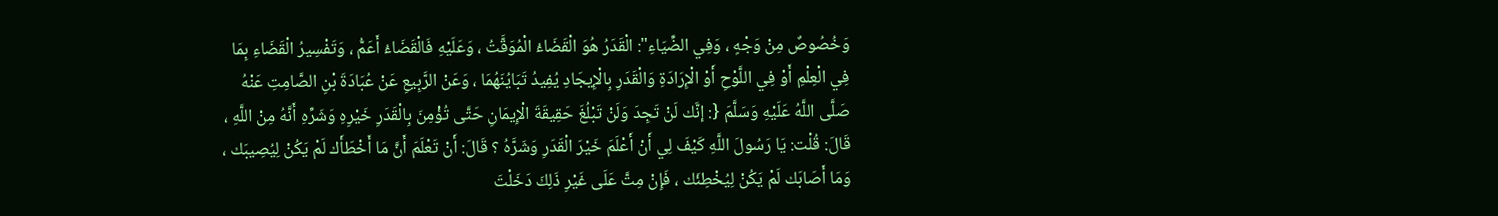وَخُصُوصٌ مِنْ وَجْهٍ ، وَفِي الضِّيَاءِ": الْقَدَرُ هُوَ الْقَضَاءُ الْمُوَقَّتُ ، وَعَلَيْهِ فَالْقَضَاءُ أَعَمُّ ، وَتَفْسِيرُ الْقَضَاءِ بِمَا فِي الْعِلْمِ أَوْ فِي اللَّوْحِ أَوْ الْإِرَادَةِ وَالْقَدَرِ بِالْإِيجَادِ يُفِيدُ تَبَايُنَهُمَا ، وَعَنْ الرَّبِيعِ عَنْ عُبَادَةَ بْنِ الصَّامِتِ عَنْهُ صَلَّى اللَّهُ عَلَيْهِ وَسَلَّمَ {: إنَّك لَنْ تَجِدَ وَلَنْ تَبْلُغَ حَقِيقَةَ الْإِيمَانِ حَتَّى تُؤْمِنَ بِالْقَدَرِ خَيْرِهِ وَشَرِّهِ أَنَّهُ مِنْ اللَّهِ ، قَالَ: قُلْت: يَا رَسُولَ اللَّهِ كَيْفَ لِي أَنْ أَعْلَمَ خَيْرَ الْقَدَرِ وَشَرَّهُ ؟ قَالَ: أَنْ تَعْلَمَ أَنَّ مَا أَخْطَأَك لَمْ يَكُنْ لِيُصِيبَك ، وَمَا أَصَابَك لَمْ يَكُنْ لِيُخْطِئَك ، فَإِنْ مِتَّ عَلَى غَيْرِ ذَلِكَ دَخَلْتَ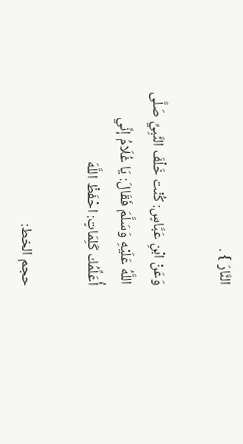النَّارَ } .

وَعَنْ ابْنِ عَبَّاسٍ: كُنْت خَلْفَ النَّبِيِّ صَلَّى اللَّهُ عَلَيْهِ وَسَلَّمَ فَقَالَ: يَا غُلَامُ إنِّي أُعَلِّمُك كَلِمَاتٍ: احْفَظْ اللَّهَ

حجم الخط: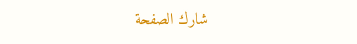شارك الصفحة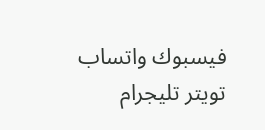فيسبوك واتساب تويتر تليجرام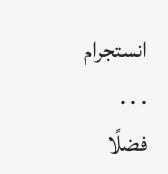انستجرام
. . .
فضلًا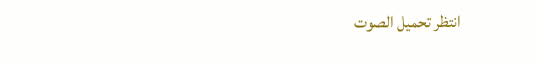انتظر تحميل الصوت